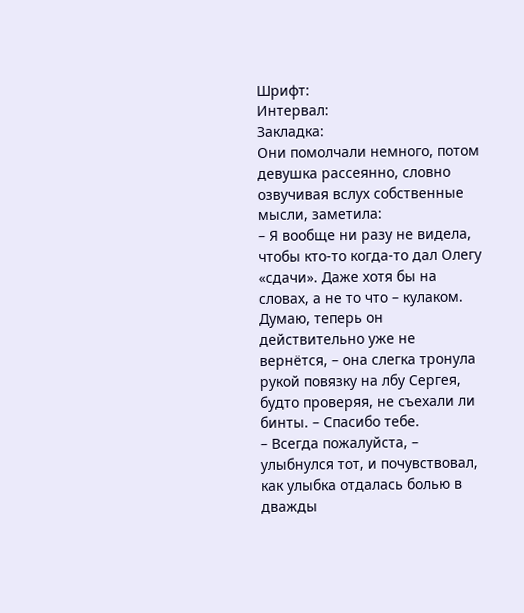Шрифт:
Интервал:
Закладка:
Они помолчали немного, потом девушка рассеянно, словно озвучивая вслух собственные мысли, заметила:
– Я вообще ни разу не видела, чтобы кто-то когда-то дал Олегу «сдачи». Даже хотя бы на словах, а не то что – кулаком. Думаю, теперь он действительно уже не вернётся, – она слегка тронула рукой повязку на лбу Сергея, будто проверяя, не съехали ли бинты. – Спасибо тебе.
– Всегда пожалуйста, – улыбнулся тот, и почувствовал, как улыбка отдалась болью в дважды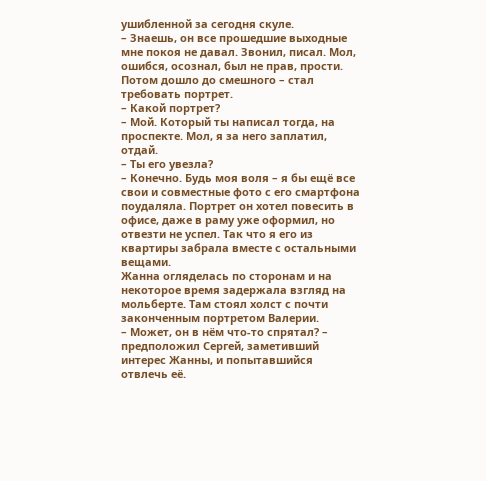ушибленной за сегодня скуле.
– Знаешь, он все прошедшие выходные мне покоя не давал. Звонил, писал. Мол, ошибся, осознал, был не прав, прости. Потом дошло до смешного – стал требовать портрет.
– Какой портрет?
– Мой. Который ты написал тогда, на проспекте. Мол, я за него заплатил, отдай.
– Ты его увезла?
– Конечно. Будь моя воля – я бы ещё все свои и совместные фото с его смартфона поудаляла. Портрет он хотел повесить в офисе, даже в раму уже оформил, но отвезти не успел. Так что я его из квартиры забрала вместе с остальными вещами.
Жанна огляделась по сторонам и на некоторое время задержала взгляд на мольберте. Там стоял холст с почти законченным портретом Валерии.
– Может, он в нём что-то спрятал? – предположил Сергей, заметивший интерес Жанны, и попытавшийся отвлечь её.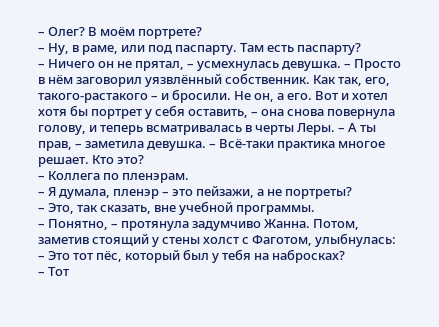– Олег? В моём портрете?
– Ну, в раме, или под паспарту. Там есть паспарту?
– Ничего он не прятал, – усмехнулась девушка. – Просто в нём заговорил уязвлённый собственник. Как так, его, такого-растакого – и бросили. Не он, а его. Вот и хотел хотя бы портрет у себя оставить, – она снова повернула голову, и теперь всматривалась в черты Леры. – А ты прав, – заметила девушка. – Всё-таки практика многое решает. Кто это?
– Коллега по пленэрам.
– Я думала, пленэр – это пейзажи, а не портреты?
– Это, так сказать, вне учебной программы.
– Понятно, – протянула задумчиво Жанна. Потом, заметив стоящий у стены холст с Фаготом, улыбнулась:
– Это тот пёс, который был у тебя на набросках?
– Тот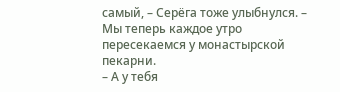самый, – Серёга тоже улыбнулся. – Мы теперь каждое утро пересекаемся у монастырской пекарни.
– А у тебя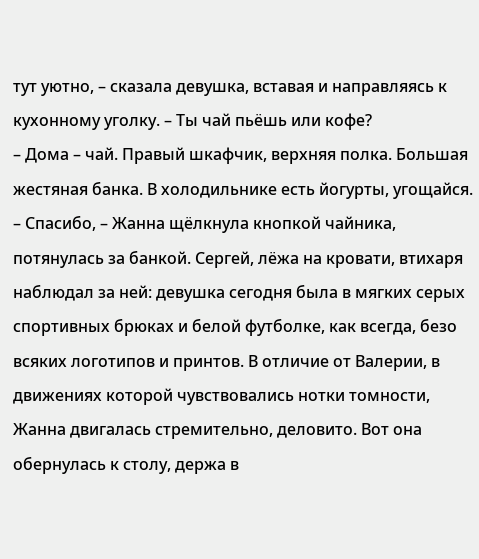тут уютно, – сказала девушка, вставая и направляясь к кухонному уголку. – Ты чай пьёшь или кофе?
– Дома – чай. Правый шкафчик, верхняя полка. Большая жестяная банка. В холодильнике есть йогурты, угощайся.
– Спасибо, – Жанна щёлкнула кнопкой чайника, потянулась за банкой. Сергей, лёжа на кровати, втихаря наблюдал за ней: девушка сегодня была в мягких серых спортивных брюках и белой футболке, как всегда, безо всяких логотипов и принтов. В отличие от Валерии, в движениях которой чувствовались нотки томности, Жанна двигалась стремительно, деловито. Вот она обернулась к столу, держа в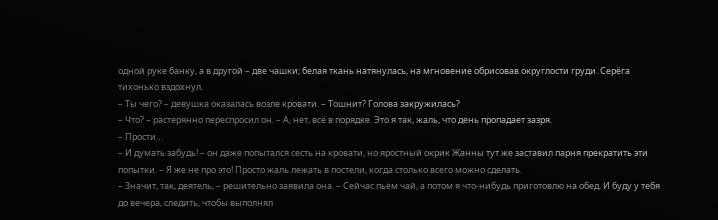одной руке банку, а в другой – две чашки; белая ткань натянулась, на мгновение обрисовав округлости груди. Серёга тихонько вздохнул.
– Ты чего? – девушка оказалась возле кровати. – Тошнит? Голова закружилась?
– Что? – растерянно переспросил он. – А, нет, всё в порядке. Это я так, жаль, что день пропадает зазря.
– Прости…
– И думать забудь! – он даже попытался сесть на кровати, но яростный окрик Жанны тут же заставил парня прекратить эти попытки. – Я же не про это! Просто жаль лежать в постели, когда столько всего можно сделать.
– Значит, так, деятель, – решительно заявила она. – Сейчас пьём чай, а потом я что-нибудь приготовлю на обед. И буду у тебя до вечера, следить, чтобы выполнял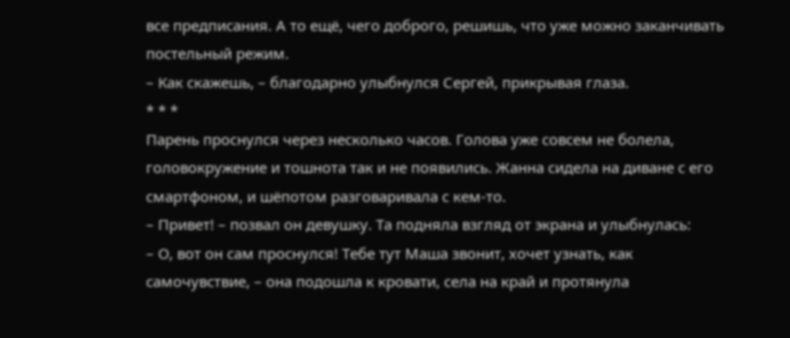все предписания. А то ещё, чего доброго, решишь, что уже можно заканчивать постельный режим.
– Как скажешь, – благодарно улыбнулся Сергей, прикрывая глаза.
* * *
Парень проснулся через несколько часов. Голова уже совсем не болела, головокружение и тошнота так и не появились. Жанна сидела на диване с его смартфоном, и шёпотом разговаривала с кем-то.
– Привет! – позвал он девушку. Та подняла взгляд от экрана и улыбнулась:
– О, вот он сам проснулся! Тебе тут Маша звонит, хочет узнать, как самочувствие, – она подошла к кровати, села на край и протянула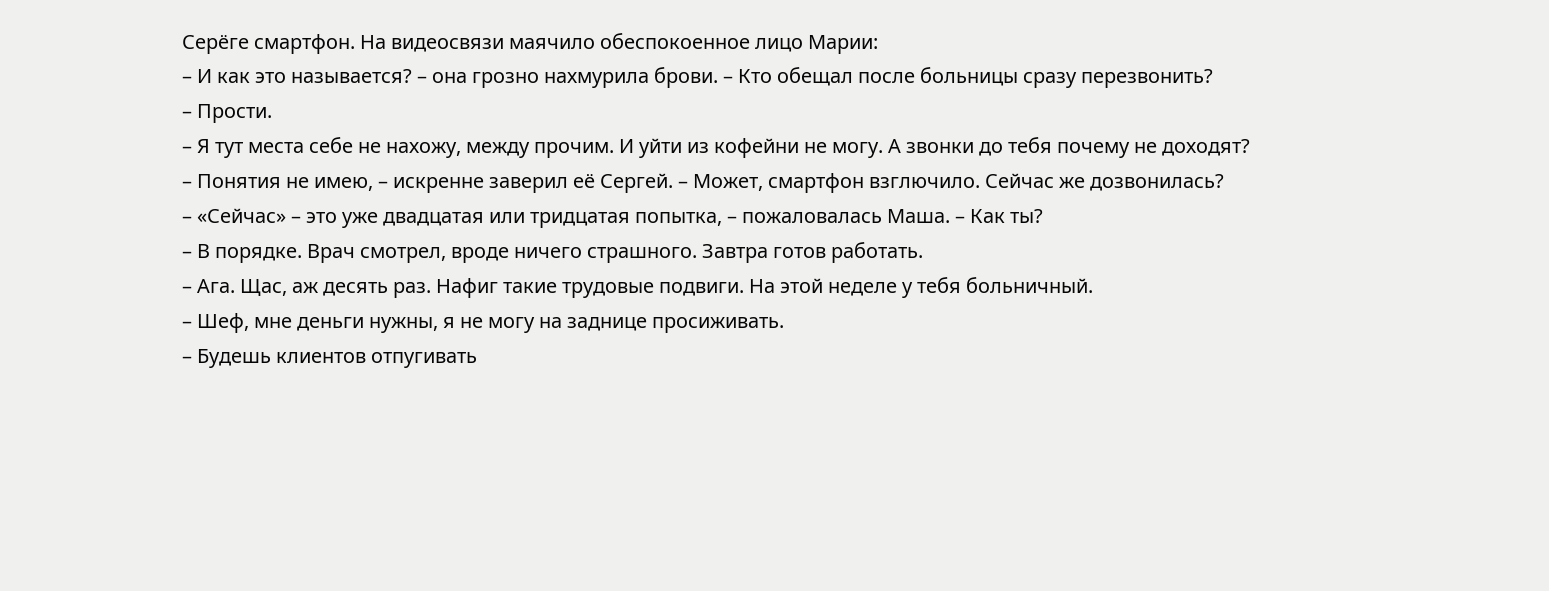Серёге смартфон. На видеосвязи маячило обеспокоенное лицо Марии:
– И как это называется? – она грозно нахмурила брови. – Кто обещал после больницы сразу перезвонить?
– Прости.
– Я тут места себе не нахожу, между прочим. И уйти из кофейни не могу. А звонки до тебя почему не доходят?
– Понятия не имею, – искренне заверил её Сергей. – Может, смартфон взглючило. Сейчас же дозвонилась?
– «Сейчас» – это уже двадцатая или тридцатая попытка, – пожаловалась Маша. – Как ты?
– В порядке. Врач смотрел, вроде ничего страшного. Завтра готов работать.
– Ага. Щас, аж десять раз. Нафиг такие трудовые подвиги. На этой неделе у тебя больничный.
– Шеф, мне деньги нужны, я не могу на заднице просиживать.
– Будешь клиентов отпугивать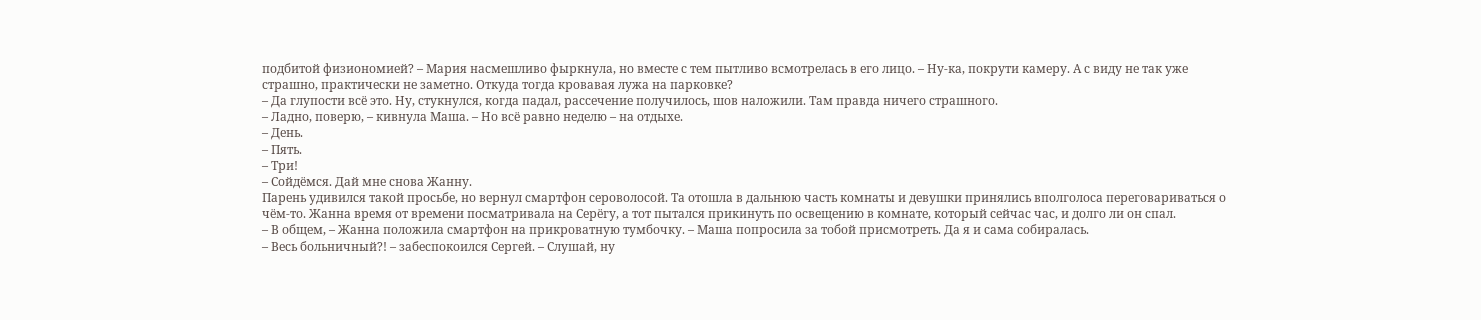подбитой физиономией? – Мария насмешливо фыркнула, но вместе с тем пытливо всмотрелась в его лицо. – Ну-ка, покрути камеру. А с виду не так уже страшно, практически не заметно. Откуда тогда кровавая лужа на парковке?
– Да глупости всё это. Ну, стукнулся, когда падал, рассечение получилось, шов наложили. Там правда ничего страшного.
– Ладно, поверю, – кивнула Маша. – Но всё равно неделю – на отдыхе.
– День.
– Пять.
– Три!
– Сойдёмся. Дай мне снова Жанну.
Парень удивился такой просьбе, но вернул смартфон сероволосой. Та отошла в дальнюю часть комнаты и девушки принялись вполголоса переговариваться о чём-то. Жанна время от времени посматривала на Серёгу, а тот пытался прикинуть по освещению в комнате, который сейчас час, и долго ли он спал.
– В общем, – Жанна положила смартфон на прикроватную тумбочку. – Маша попросила за тобой присмотреть. Да я и сама собиралась.
– Весь больничный?! – забеспокоился Сергей. – Слушай, ну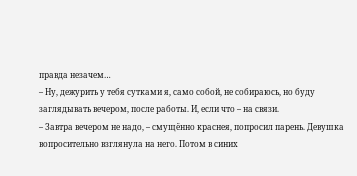правда незачем…
– Ну, дежурить у тебя сутками я, само собой, не собираюсь, но буду заглядывать вечером, после работы. И, если что – на связи.
– Завтра вечером не надо, – смущённо краснея, попросил парень. Девушка вопросительно взглянула на него. Потом в синих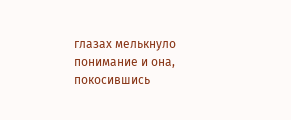глазах мелькнуло понимание и она, покосившись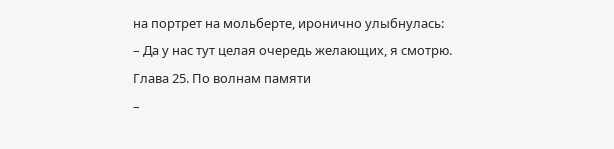на портрет на мольберте, иронично улыбнулась:
– Да у нас тут целая очередь желающих, я смотрю.
Глава 25. По волнам памяти
–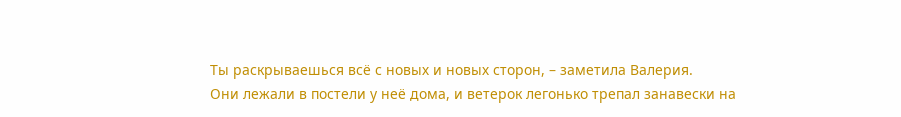Ты раскрываешься всё с новых и новых сторон, – заметила Валерия.
Они лежали в постели у неё дома, и ветерок легонько трепал занавески на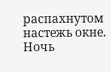распахнутом настежь окне. Ночь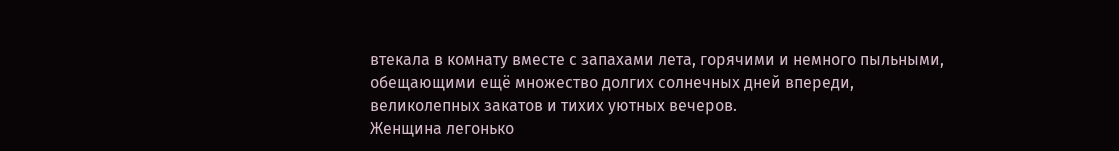втекала в комнату вместе с запахами лета, горячими и немного пыльными, обещающими ещё множество долгих солнечных дней впереди, великолепных закатов и тихих уютных вечеров.
Женщина легонько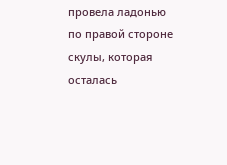провела ладонью по правой стороне скулы, которая осталась